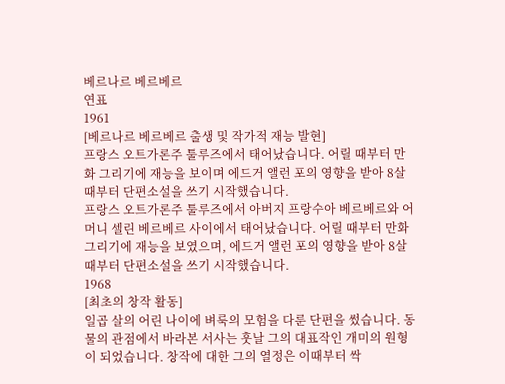베르나르 베르베르
연표
1961
[베르나르 베르베르 출생 및 작가적 재능 발현]
프랑스 오트가론주 툴루즈에서 태어났습니다. 어릴 때부터 만화 그리기에 재능을 보이며 에드거 앨런 포의 영향을 받아 8살 때부터 단편소설을 쓰기 시작했습니다.
프랑스 오트가론주 툴루즈에서 아버지 프랑수아 베르베르와 어머니 셀린 베르베르 사이에서 태어났습니다. 어릴 때부터 만화 그리기에 재능을 보였으며, 에드거 앨런 포의 영향을 받아 8살 때부터 단편소설을 쓰기 시작했습니다.
1968
[최초의 창작 활동]
일곱 살의 어린 나이에 벼룩의 모험을 다룬 단편을 썼습니다. 동물의 관점에서 바라본 서사는 훗날 그의 대표작인 개미의 원형이 되었습니다. 창작에 대한 그의 열정은 이때부터 싹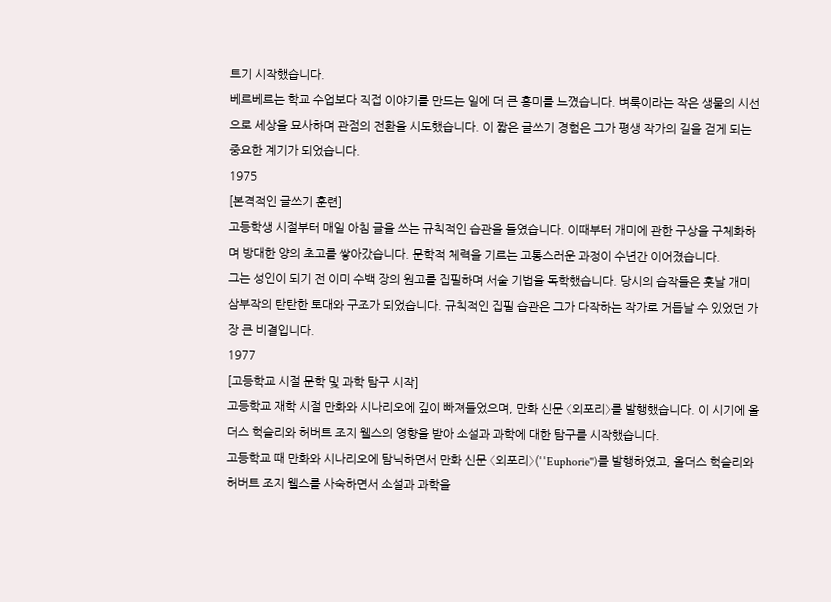트기 시작했습니다.
베르베르는 학교 수업보다 직접 이야기를 만드는 일에 더 큰 흥미를 느꼈습니다. 벼룩이라는 작은 생물의 시선으로 세상을 묘사하며 관점의 전환을 시도했습니다. 이 짧은 글쓰기 경험은 그가 평생 작가의 길을 걷게 되는 중요한 계기가 되었습니다.
1975
[본격적인 글쓰기 훈련]
고등학생 시절부터 매일 아침 글을 쓰는 규칙적인 습관을 들였습니다. 이때부터 개미에 관한 구상을 구체화하며 방대한 양의 초고를 쌓아갔습니다. 문학적 체력을 기르는 고통스러운 과정이 수년간 이어졌습니다.
그는 성인이 되기 전 이미 수백 장의 원고를 집필하며 서술 기법을 독학했습니다. 당시의 습작들은 훗날 개미 삼부작의 탄탄한 토대와 구조가 되었습니다. 규칙적인 집필 습관은 그가 다작하는 작가로 거듭날 수 있었던 가장 큰 비결입니다.
1977
[고등학교 시절 문학 및 과학 탐구 시작]
고등학교 재학 시절 만화와 시나리오에 깊이 빠져들었으며, 만화 신문 〈외포리〉를 발행했습니다. 이 시기에 올더스 헉슬리와 허버트 조지 웰스의 영향을 받아 소설과 과학에 대한 탐구를 시작했습니다.
고등학교 때 만화와 시나리오에 탐닉하면서 만화 신문 〈외포리〉(''Euphorie'')를 발행하였고, 올더스 헉슬리와 허버트 조지 웰스를 사숙하면서 소설과 과학을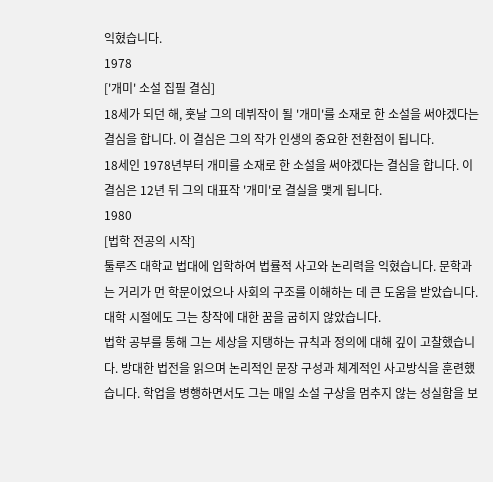익혔습니다.
1978
['개미' 소설 집필 결심]
18세가 되던 해, 훗날 그의 데뷔작이 될 '개미'를 소재로 한 소설을 써야겠다는 결심을 합니다. 이 결심은 그의 작가 인생의 중요한 전환점이 됩니다.
18세인 1978년부터 개미를 소재로 한 소설을 써야겠다는 결심을 합니다. 이 결심은 12년 뒤 그의 대표작 '개미'로 결실을 맺게 됩니다.
1980
[법학 전공의 시작]
툴루즈 대학교 법대에 입학하여 법률적 사고와 논리력을 익혔습니다. 문학과는 거리가 먼 학문이었으나 사회의 구조를 이해하는 데 큰 도움을 받았습니다. 대학 시절에도 그는 창작에 대한 꿈을 굽히지 않았습니다.
법학 공부를 통해 그는 세상을 지탱하는 규칙과 정의에 대해 깊이 고찰했습니다. 방대한 법전을 읽으며 논리적인 문장 구성과 체계적인 사고방식을 훈련했습니다. 학업을 병행하면서도 그는 매일 소설 구상을 멈추지 않는 성실함을 보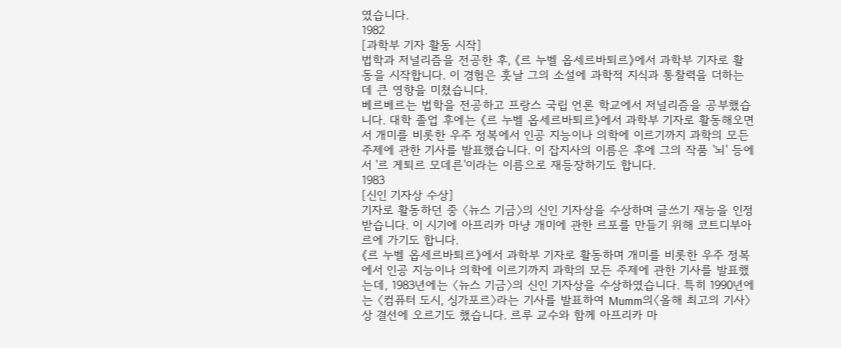였습니다.
1982
[과학부 기자 활동 시작]
법학과 저널리즘을 전공한 후, 《르 누벨 옵세르바퇴르》에서 과학부 기자로 활동을 시작합니다. 이 경험은 훗날 그의 소설에 과학적 지식과 통찰력을 더하는 데 큰 영향을 미쳤습니다.
베르베르는 법학을 전공하고 프랑스 국립 언론 학교에서 저널리즘을 공부했습니다. 대학 졸업 후에는 《르 누벨 옵세르바퇴르》에서 과학부 기자로 활동해오면서 개미를 비롯한 우주 정복에서 인공 지능이나 의학에 이르기까지 과학의 모든 주제에 관한 기사를 발표했습니다. 이 잡지사의 이름은 후에 그의 작품 '뇌' 등에서 '르 게퇴르 모데른'이라는 이름으로 재등장하기도 합니다.
1983
[신인 기자상 수상]
기자로 활동하던 중 〈뉴스 기금〉의 신인 기자상을 수상하며 글쓰기 재능을 인정받습니다. 이 시기에 아프리카 마냥 개미에 관한 르포를 만들기 위해 코트디부아르에 가기도 합니다.
《르 누벨 옵세르바퇴르》에서 과학부 기자로 활동하며 개미를 비롯한 우주 정복에서 인공 지능이나 의학에 이르기까지 과학의 모든 주제에 관한 기사를 발표했는데, 1983년에는 〈뉴스 기금〉의 신인 기자상을 수상하였습니다. 특히 1990년에는 〈컴퓨터 도시, 싱가포르〉라는 기사를 발표하여 Mumm의〈올해 최고의 기사〉상 결선에 오르기도 했습니다. 르루 교수와 함께 아프리카 마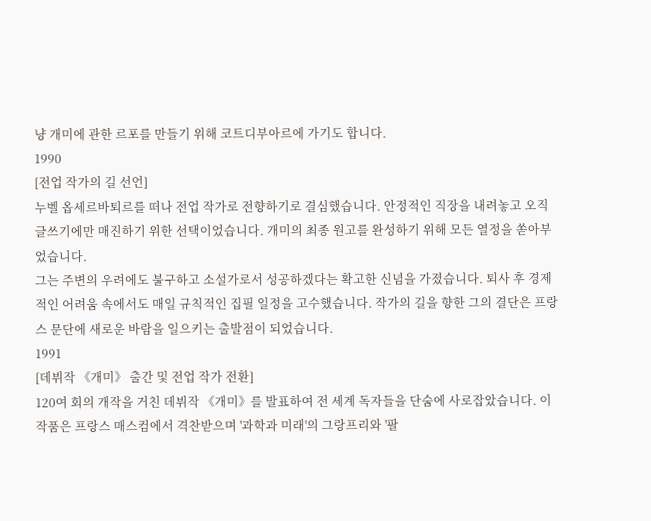냥 개미에 관한 르포를 만들기 위해 코트디부아르에 가기도 합니다.
1990
[전업 작가의 길 선언]
누벨 옵세르바퇴르를 떠나 전업 작가로 전향하기로 결심했습니다. 안정적인 직장을 내려놓고 오직 글쓰기에만 매진하기 위한 선택이었습니다. 개미의 최종 원고를 완성하기 위해 모든 열정을 쏟아부었습니다.
그는 주변의 우려에도 불구하고 소설가로서 성공하겠다는 확고한 신념을 가졌습니다. 퇴사 후 경제적인 어려움 속에서도 매일 규칙적인 집필 일정을 고수했습니다. 작가의 길을 향한 그의 결단은 프랑스 문단에 새로운 바람을 일으키는 출발점이 되었습니다.
1991
[데뷔작 《개미》 출간 및 전업 작가 전환]
120여 회의 개작을 거친 데뷔작 《개미》를 발표하여 전 세계 독자들을 단숨에 사로잡았습니다. 이 작품은 프랑스 매스컴에서 격찬받으며 '과학과 미래'의 그랑프리와 '팔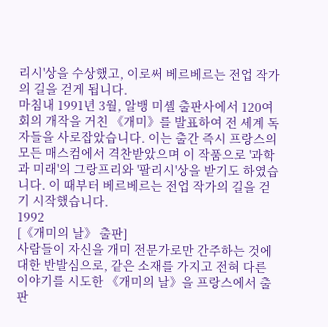리시'상을 수상했고, 이로써 베르베르는 전업 작가의 길을 걷게 됩니다.
마침내 1991년 3월, 알뱅 미셸 출판사에서 120여 회의 개작을 거친 《개미》를 발표하여 전 세계 독자들을 사로잡았습니다. 이는 출간 즉시 프랑스의 모든 매스컴에서 격찬받았으며 이 작품으로 '과학과 미래'의 그랑프리와 '팔리시'상을 받기도 하였습니다. 이 때부터 베르베르는 전업 작가의 길을 걷기 시작했습니다.
1992
[《개미의 날》 출판]
사람들이 자신을 개미 전문가로만 간주하는 것에 대한 반발심으로, 같은 소재를 가지고 전혀 다른 이야기를 시도한 《개미의 날》을 프랑스에서 출판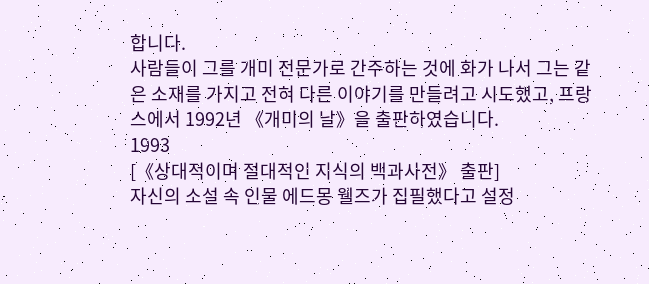합니다.
사람들이 그를 개미 전문가로 간주하는 것에 화가 나서 그는 같은 소재를 가지고 전혀 다른 이야기를 만들려고 시도했고, 프랑스에서 1992년 《개미의 날》을 출판하였습니다.
1993
[《상대적이며 절대적인 지식의 백과사전》 출판]
자신의 소설 속 인물 에드몽 웰즈가 집필했다고 설정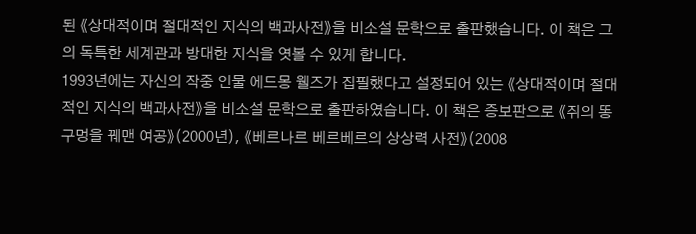된 《상대적이며 절대적인 지식의 백과사전》을 비소설 문학으로 출판했습니다. 이 책은 그의 독특한 세계관과 방대한 지식을 엿볼 수 있게 합니다.
1993년에는 자신의 작중 인물 에드몽 웰즈가 집필했다고 설정되어 있는 《상대적이며 절대적인 지식의 백과사전》을 비소설 문학으로 출판하였습니다. 이 책은 증보판으로 《쥐의 똥구멍을 꿰맨 여공》(2000년), 《베르나르 베르베르의 상상력 사전》(2008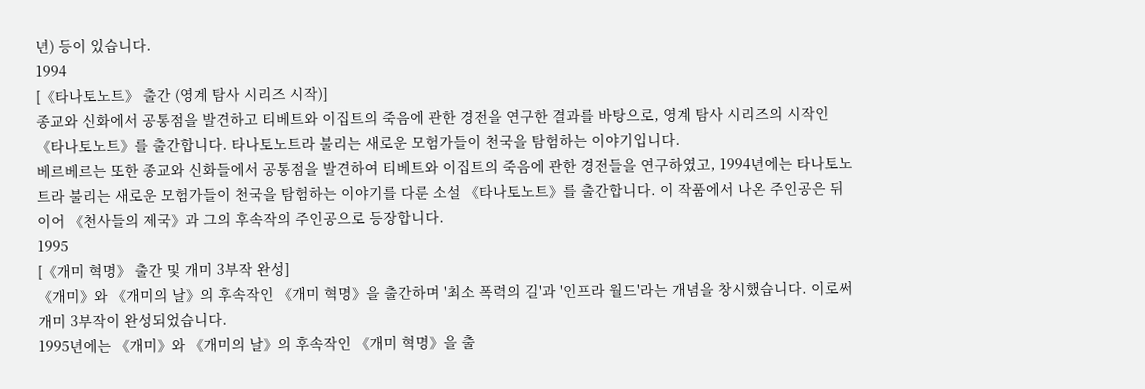년) 등이 있습니다.
1994
[《타나토노트》 출간 (영계 탐사 시리즈 시작)]
종교와 신화에서 공통점을 발견하고 티베트와 이집트의 죽음에 관한 경전을 연구한 결과를 바탕으로, 영계 탐사 시리즈의 시작인 《타나토노트》를 출간합니다. 타나토노트라 불리는 새로운 모험가들이 천국을 탐험하는 이야기입니다.
베르베르는 또한 종교와 신화들에서 공통점을 발견하여 티베트와 이집트의 죽음에 관한 경전들을 연구하였고, 1994년에는 타나토노트라 불리는 새로운 모험가들이 천국을 탐험하는 이야기를 다룬 소설 《타나토노트》를 출간합니다. 이 작품에서 나온 주인공은 뒤이어 《천사들의 제국》과 그의 후속작의 주인공으로 등장합니다.
1995
[《개미 혁명》 출간 및 개미 3부작 완성]
《개미》와 《개미의 날》의 후속작인 《개미 혁명》을 출간하며 '최소 폭력의 길'과 '인프라 월드'라는 개념을 창시했습니다. 이로써 개미 3부작이 완성되었습니다.
1995년에는 《개미》와 《개미의 날》의 후속작인 《개미 혁명》을 출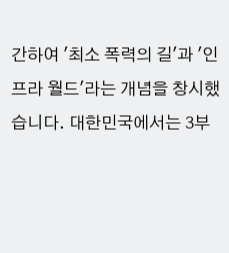간하여 '최소 폭력의 길'과 '인프라 월드'라는 개념을 창시했습니다. 대한민국에서는 3부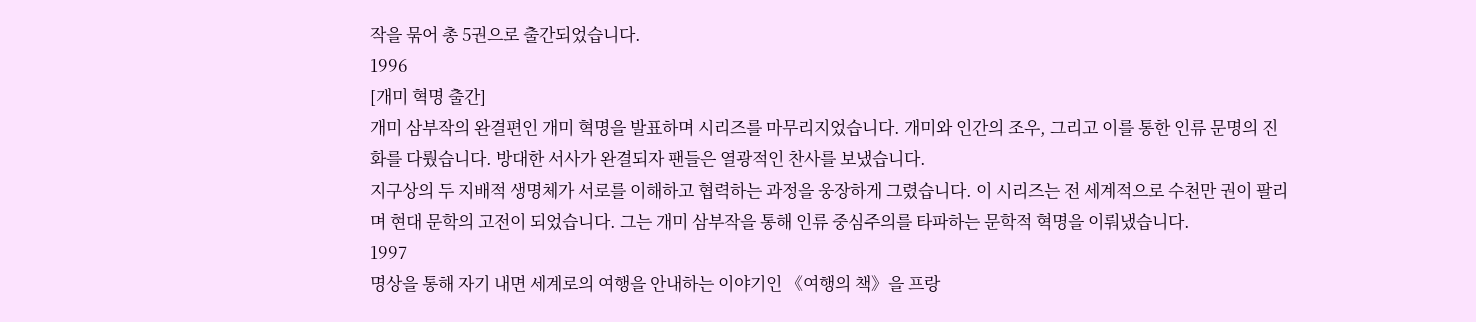작을 묶어 총 5권으로 출간되었습니다.
1996
[개미 혁명 출간]
개미 삼부작의 완결편인 개미 혁명을 발표하며 시리즈를 마무리지었습니다. 개미와 인간의 조우, 그리고 이를 통한 인류 문명의 진화를 다뤘습니다. 방대한 서사가 완결되자 팬들은 열광적인 찬사를 보냈습니다.
지구상의 두 지배적 생명체가 서로를 이해하고 협력하는 과정을 웅장하게 그렸습니다. 이 시리즈는 전 세계적으로 수천만 권이 팔리며 현대 문학의 고전이 되었습니다. 그는 개미 삼부작을 통해 인류 중심주의를 타파하는 문학적 혁명을 이뤄냈습니다.
1997
명상을 통해 자기 내면 세계로의 여행을 안내하는 이야기인 《여행의 책》을 프랑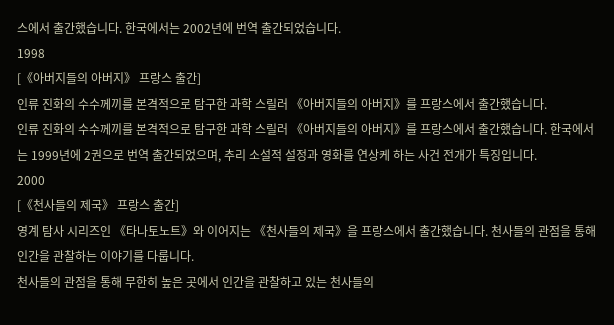스에서 출간했습니다. 한국에서는 2002년에 번역 출간되었습니다.
1998
[《아버지들의 아버지》 프랑스 출간]
인류 진화의 수수께끼를 본격적으로 탐구한 과학 스릴러 《아버지들의 아버지》를 프랑스에서 출간했습니다.
인류 진화의 수수께끼를 본격적으로 탐구한 과학 스릴러 《아버지들의 아버지》를 프랑스에서 출간했습니다. 한국에서는 1999년에 2권으로 번역 출간되었으며, 추리 소설적 설정과 영화를 연상케 하는 사건 전개가 특징입니다.
2000
[《천사들의 제국》 프랑스 출간]
영계 탐사 시리즈인 《타나토노트》와 이어지는 《천사들의 제국》을 프랑스에서 출간했습니다. 천사들의 관점을 통해 인간을 관찰하는 이야기를 다룹니다.
천사들의 관점을 통해 무한히 높은 곳에서 인간을 관찰하고 있는 천사들의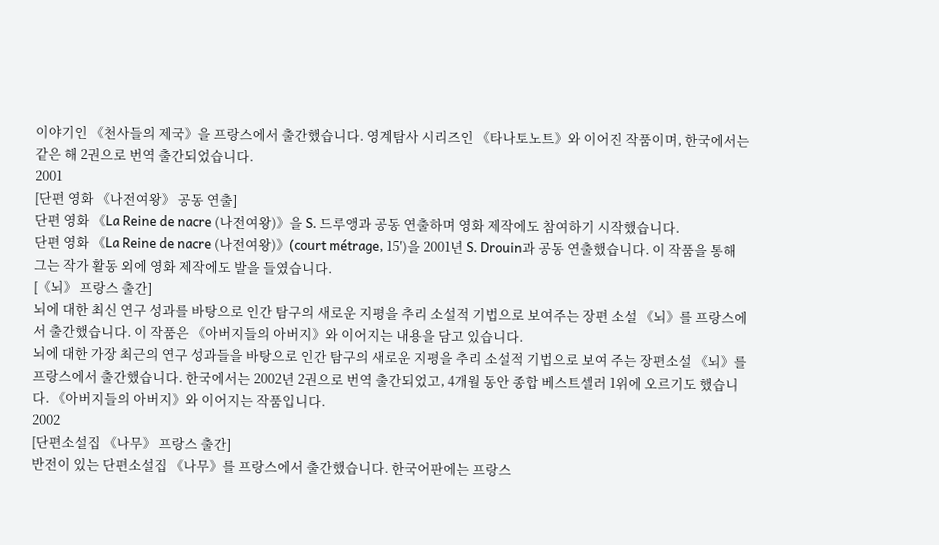이야기인 《천사들의 제국》을 프랑스에서 출간했습니다. 영계탐사 시리즈인 《타나토노트》와 이어진 작품이며, 한국에서는 같은 해 2권으로 번역 출간되었습니다.
2001
[단편 영화 《나전여왕》 공동 연출]
단편 영화 《La Reine de nacre (나전여왕)》을 S. 드루앵과 공동 연출하며 영화 제작에도 참여하기 시작했습니다.
단편 영화 《La Reine de nacre (나전여왕)》(court métrage, 15′)을 2001년 S. Drouin과 공동 연출했습니다. 이 작품을 통해 그는 작가 활동 외에 영화 제작에도 발을 들였습니다.
[《뇌》 프랑스 출간]
뇌에 대한 최신 연구 성과를 바탕으로 인간 탐구의 새로운 지평을 추리 소설적 기법으로 보여주는 장편 소설 《뇌》를 프랑스에서 출간했습니다. 이 작품은 《아버지들의 아버지》와 이어지는 내용을 담고 있습니다.
뇌에 대한 가장 최근의 연구 성과들을 바탕으로 인간 탐구의 새로운 지평을 추리 소설적 기법으로 보여 주는 장편소설 《뇌》를 프랑스에서 출간했습니다. 한국에서는 2002년 2권으로 번역 출간되었고, 4개월 동안 종합 베스트셀러 1위에 오르기도 했습니다. 《아버지들의 아버지》와 이어지는 작품입니다.
2002
[단편소설집 《나무》 프랑스 출간]
반전이 있는 단편소설집 《나무》를 프랑스에서 출간했습니다. 한국어판에는 프랑스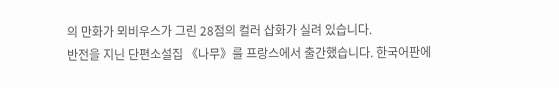의 만화가 뫼비우스가 그린 28점의 컬러 삽화가 실려 있습니다.
반전을 지닌 단편소설집 《나무》를 프랑스에서 출간했습니다. 한국어판에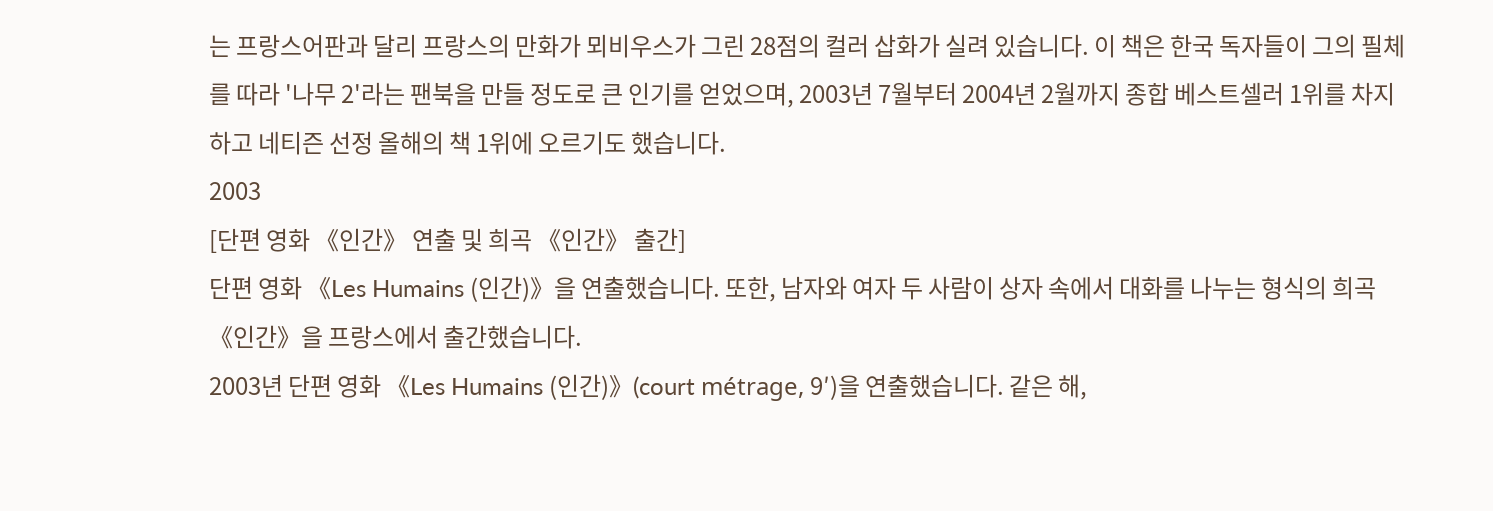는 프랑스어판과 달리 프랑스의 만화가 뫼비우스가 그린 28점의 컬러 삽화가 실려 있습니다. 이 책은 한국 독자들이 그의 필체를 따라 '나무 2'라는 팬북을 만들 정도로 큰 인기를 얻었으며, 2003년 7월부터 2004년 2월까지 종합 베스트셀러 1위를 차지하고 네티즌 선정 올해의 책 1위에 오르기도 했습니다.
2003
[단편 영화 《인간》 연출 및 희곡 《인간》 출간]
단편 영화 《Les Humains (인간)》을 연출했습니다. 또한, 남자와 여자 두 사람이 상자 속에서 대화를 나누는 형식의 희곡 《인간》을 프랑스에서 출간했습니다.
2003년 단편 영화 《Les Humains (인간)》(court métrage, 9′)을 연출했습니다. 같은 해,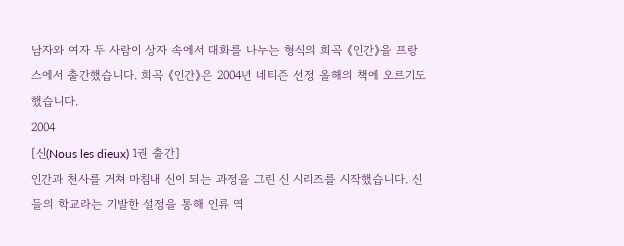남자와 여자 두 사람이 상자 속에서 대화를 나누는 형식의 희곡 《인간》을 프랑스에서 출간했습니다. 희곡 《인간》은 2004년 네티즌 선정 올해의 책에 오르기도 했습니다.
2004
[신(Nous les dieux) 1권 출간]
인간과 천사를 거쳐 마침내 신이 되는 과정을 그린 신 시리즈를 시작했습니다. 신들의 학교라는 기발한 설정을 통해 인류 역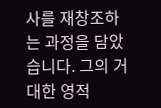사를 재창조하는 과정을 담았습니다. 그의 거대한 영적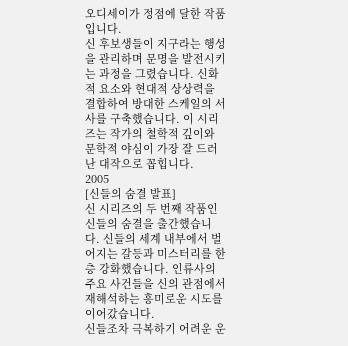오디세이가 정점에 달한 작품입니다.
신 후보생들이 지구라는 행성을 관리하며 문명을 발전시키는 과정을 그렸습니다. 신화적 요소와 현대적 상상력을 결합하여 방대한 스케일의 서사를 구축했습니다. 이 시리즈는 작가의 철학적 깊이와 문학적 야심이 가장 잘 드러난 대작으로 꼽힙니다.
2005
[신들의 숨결 발표]
신 시리즈의 두 번째 작품인 신들의 숨결을 출간했습니다. 신들의 세계 내부에서 벌어지는 갈등과 미스터리를 한층 강화했습니다. 인류사의 주요 사건들을 신의 관점에서 재해석하는 흥미로운 시도를 이어갔습니다.
신들조차 극복하기 어려운 운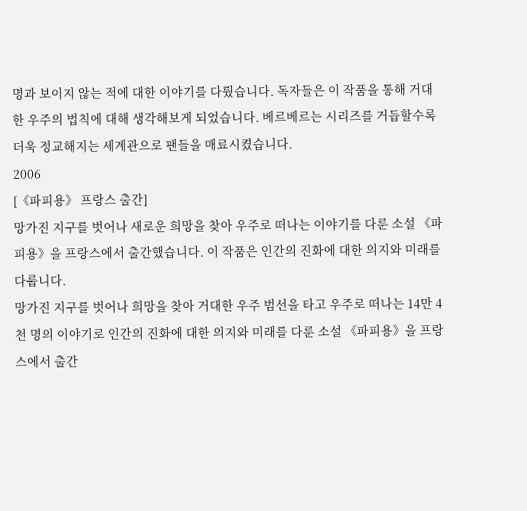명과 보이지 않는 적에 대한 이야기를 다뤘습니다. 독자들은 이 작품을 통해 거대한 우주의 법칙에 대해 생각해보게 되었습니다. 베르베르는 시리즈를 거듭할수록 더욱 정교해지는 세계관으로 팬들을 매료시켰습니다.
2006
[《파피용》 프랑스 출간]
망가진 지구를 벗어나 새로운 희망을 찾아 우주로 떠나는 이야기를 다룬 소설 《파피용》을 프랑스에서 출간했습니다. 이 작품은 인간의 진화에 대한 의지와 미래를 다룹니다.
망가진 지구를 벗어나 희망을 찾아 거대한 우주 범선을 타고 우주로 떠나는 14만 4천 명의 이야기로 인간의 진화에 대한 의지와 미래를 다룬 소설 《파피용》을 프랑스에서 출간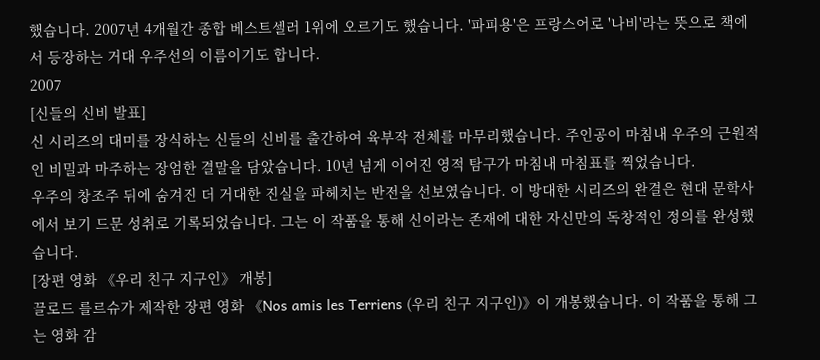했습니다. 2007년 4개월간 종합 베스트셀러 1위에 오르기도 했습니다. '파피용'은 프랑스어로 '나비'라는 뜻으로 책에서 등장하는 거대 우주선의 이름이기도 합니다.
2007
[신들의 신비 발표]
신 시리즈의 대미를 장식하는 신들의 신비를 출간하여 육부작 전체를 마무리했습니다. 주인공이 마침내 우주의 근원적인 비밀과 마주하는 장엄한 결말을 담았습니다. 10년 넘게 이어진 영적 탐구가 마침내 마침표를 찍었습니다.
우주의 창조주 뒤에 숨겨진 더 거대한 진실을 파헤치는 반전을 선보였습니다. 이 방대한 시리즈의 완결은 현대 문학사에서 보기 드문 성취로 기록되었습니다. 그는 이 작품을 통해 신이라는 존재에 대한 자신만의 독창적인 정의를 완성했습니다.
[장편 영화 《우리 친구 지구인》 개봉]
끌로드 를르슈가 제작한 장편 영화 《Nos amis les Terriens (우리 친구 지구인)》이 개봉했습니다. 이 작품을 통해 그는 영화 감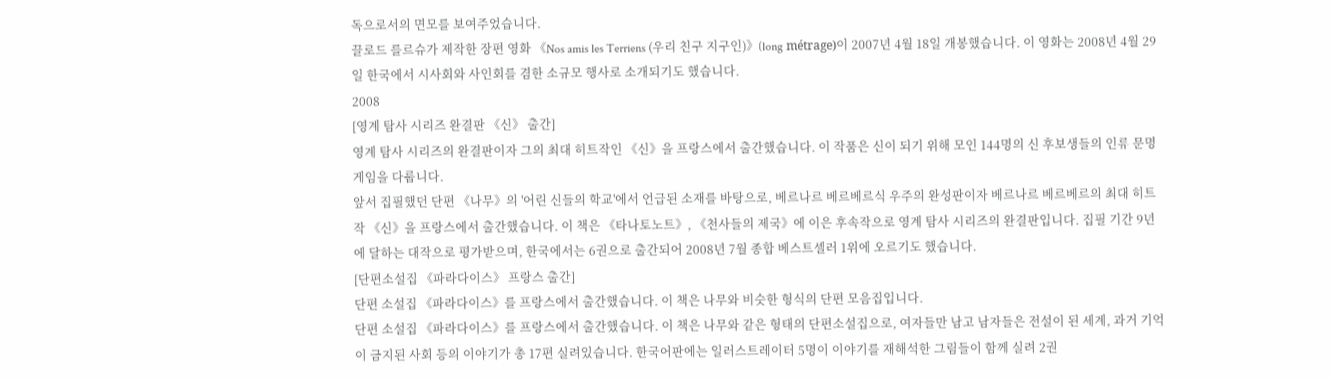독으로서의 면모를 보여주었습니다.
끌로드 를르슈가 제작한 장편 영화 《Nos amis les Terriens (우리 친구 지구인)》(long métrage)이 2007년 4월 18일 개봉했습니다. 이 영화는 2008년 4월 29일 한국에서 시사회와 사인회를 겸한 소규모 행사로 소개되기도 했습니다.
2008
[영계 탐사 시리즈 완결판 《신》 출간]
영계 탐사 시리즈의 완결판이자 그의 최대 히트작인 《신》을 프랑스에서 출간했습니다. 이 작품은 신이 되기 위해 모인 144명의 신 후보생들의 인류 문명 게임을 다룹니다.
앞서 집필했던 단편 《나무》의 '어린 신들의 학교'에서 언급된 소재를 바탕으로, 베르나르 베르베르식 우주의 완성판이자 베르나르 베르베르의 최대 히트작 《신》을 프랑스에서 출간했습니다. 이 책은 《타나토노트》, 《천사들의 제국》에 이은 후속작으로 영계 탐사 시리즈의 완결판입니다. 집필 기간 9년에 달하는 대작으로 평가받으며, 한국에서는 6권으로 출간되어 2008년 7월 종합 베스트셀러 1위에 오르기도 했습니다.
[단편소설집 《파라다이스》 프랑스 출간]
단편 소설집 《파라다이스》를 프랑스에서 출간했습니다. 이 책은 나무와 비슷한 형식의 단편 모음집입니다.
단편 소설집 《파라다이스》를 프랑스에서 출간했습니다. 이 책은 나무와 같은 형태의 단편소설집으로, 여자들만 남고 남자들은 전설이 된 세계, 과거 기억이 금지된 사회 등의 이야기가 총 17편 실려있습니다. 한국어판에는 일러스트레이터 5명이 이야기를 재해석한 그림들이 함께 실려 2권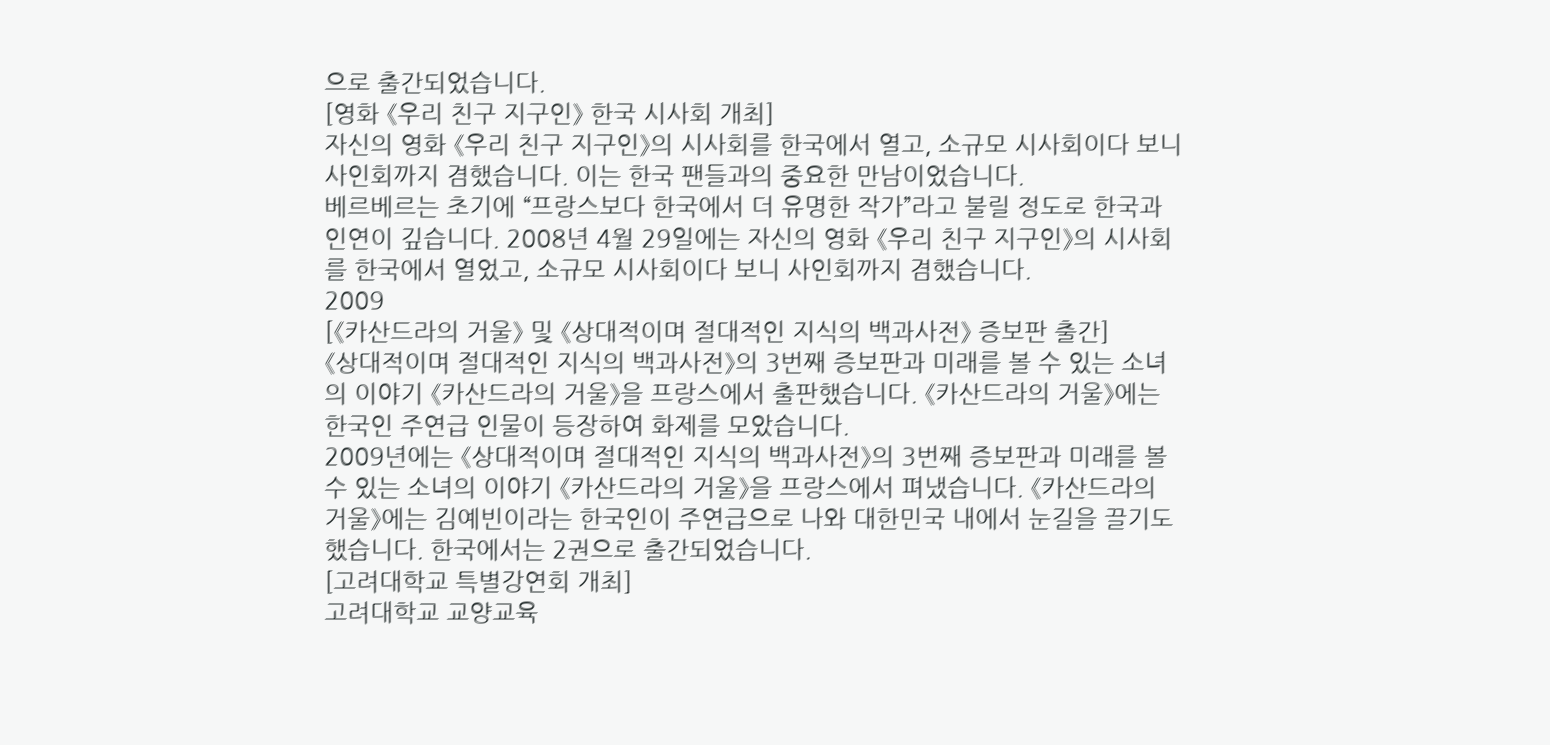으로 출간되었습니다.
[영화 《우리 친구 지구인》 한국 시사회 개최]
자신의 영화 《우리 친구 지구인》의 시사회를 한국에서 열고, 소규모 시사회이다 보니 사인회까지 겸했습니다. 이는 한국 팬들과의 중요한 만남이었습니다.
베르베르는 초기에 “프랑스보다 한국에서 더 유명한 작가”라고 불릴 정도로 한국과 인연이 깊습니다. 2008년 4월 29일에는 자신의 영화 《우리 친구 지구인》의 시사회를 한국에서 열었고, 소규모 시사회이다 보니 사인회까지 겸했습니다.
2009
[《카산드라의 거울》 및 《상대적이며 절대적인 지식의 백과사전》 증보판 출간]
《상대적이며 절대적인 지식의 백과사전》의 3번째 증보판과 미래를 볼 수 있는 소녀의 이야기 《카산드라의 거울》을 프랑스에서 출판했습니다. 《카산드라의 거울》에는 한국인 주연급 인물이 등장하여 화제를 모았습니다.
2009년에는 《상대적이며 절대적인 지식의 백과사전》의 3번째 증보판과 미래를 볼 수 있는 소녀의 이야기 《카산드라의 거울》을 프랑스에서 펴냈습니다. 《카산드라의 거울》에는 김예빈이라는 한국인이 주연급으로 나와 대한민국 내에서 눈길을 끌기도 했습니다. 한국에서는 2권으로 출간되었습니다.
[고려대학교 특별강연회 개최]
고려대학교 교양교육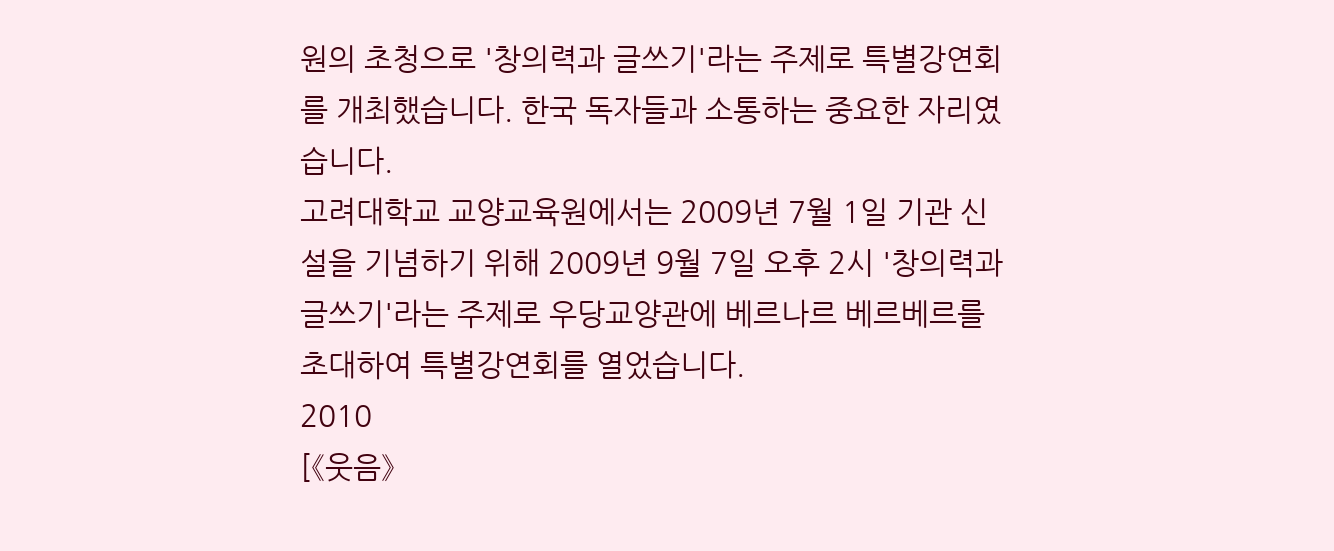원의 초청으로 '창의력과 글쓰기'라는 주제로 특별강연회를 개최했습니다. 한국 독자들과 소통하는 중요한 자리였습니다.
고려대학교 교양교육원에서는 2009년 7월 1일 기관 신설을 기념하기 위해 2009년 9월 7일 오후 2시 '창의력과 글쓰기'라는 주제로 우당교양관에 베르나르 베르베르를 초대하여 특별강연회를 열었습니다.
2010
[《웃음》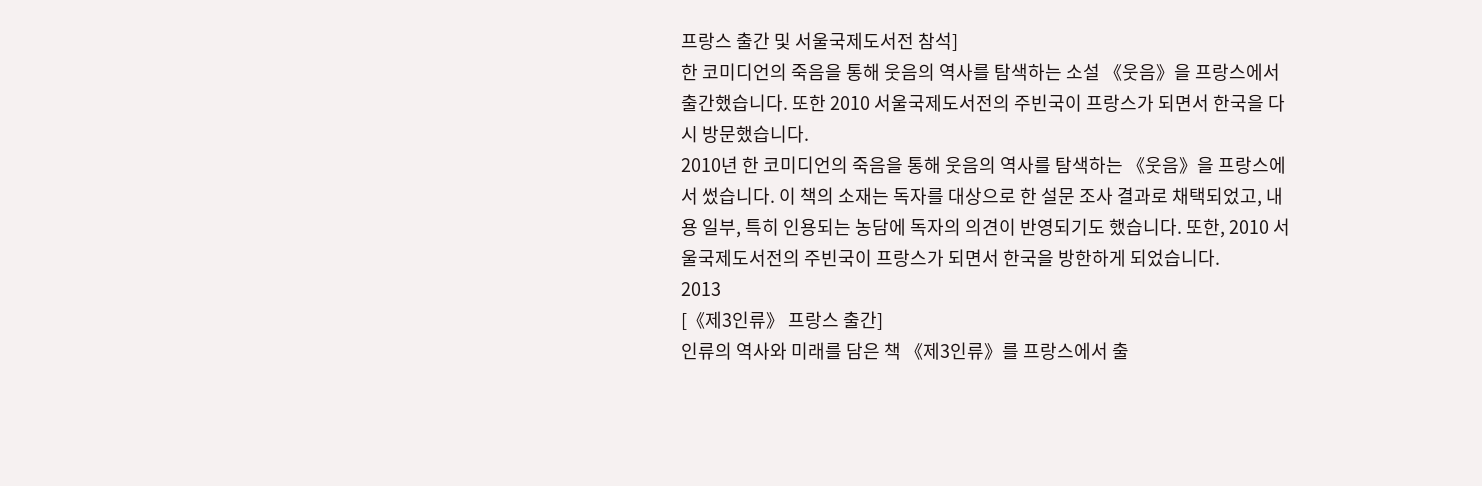프랑스 출간 및 서울국제도서전 참석]
한 코미디언의 죽음을 통해 웃음의 역사를 탐색하는 소설 《웃음》을 프랑스에서 출간했습니다. 또한 2010 서울국제도서전의 주빈국이 프랑스가 되면서 한국을 다시 방문했습니다.
2010년 한 코미디언의 죽음을 통해 웃음의 역사를 탐색하는 《웃음》을 프랑스에서 썼습니다. 이 책의 소재는 독자를 대상으로 한 설문 조사 결과로 채택되었고, 내용 일부, 특히 인용되는 농담에 독자의 의견이 반영되기도 했습니다. 또한, 2010 서울국제도서전의 주빈국이 프랑스가 되면서 한국을 방한하게 되었습니다.
2013
[《제3인류》 프랑스 출간]
인류의 역사와 미래를 담은 책 《제3인류》를 프랑스에서 출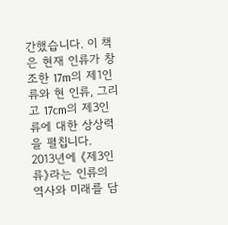간했습니다. 이 책은 현재 인류가 창조한 17m의 제1인류와 현 인류, 그리고 17cm의 제3인류에 대한 상상력을 펼칩니다.
2013년에 《제3인류》라는 인류의 역사와 미래를 담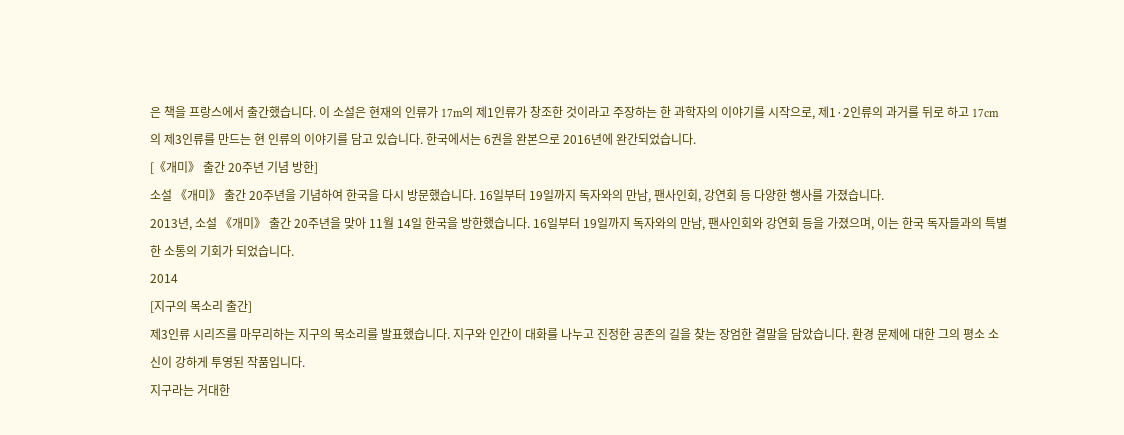은 책을 프랑스에서 출간했습니다. 이 소설은 현재의 인류가 17m의 제1인류가 창조한 것이라고 주장하는 한 과학자의 이야기를 시작으로, 제1·2인류의 과거를 뒤로 하고 17cm의 제3인류를 만드는 현 인류의 이야기를 담고 있습니다. 한국에서는 6권을 완본으로 2016년에 완간되었습니다.
[《개미》 출간 20주년 기념 방한]
소설 《개미》 출간 20주년을 기념하여 한국을 다시 방문했습니다. 16일부터 19일까지 독자와의 만남, 팬사인회, 강연회 등 다양한 행사를 가졌습니다.
2013년, 소설 《개미》 출간 20주년을 맞아 11월 14일 한국을 방한했습니다. 16일부터 19일까지 독자와의 만남, 팬사인회와 강연회 등을 가졌으며, 이는 한국 독자들과의 특별한 소통의 기회가 되었습니다.
2014
[지구의 목소리 출간]
제3인류 시리즈를 마무리하는 지구의 목소리를 발표했습니다. 지구와 인간이 대화를 나누고 진정한 공존의 길을 찾는 장엄한 결말을 담았습니다. 환경 문제에 대한 그의 평소 소신이 강하게 투영된 작품입니다.
지구라는 거대한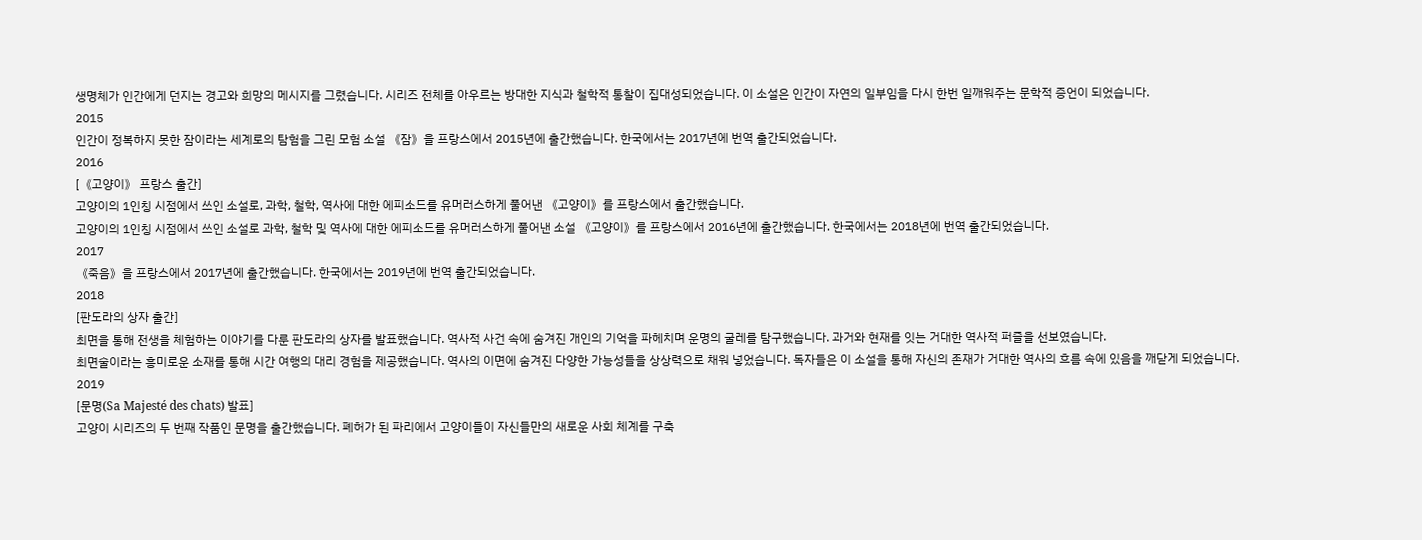생명체가 인간에게 던지는 경고와 희망의 메시지를 그렸습니다. 시리즈 전체를 아우르는 방대한 지식과 철학적 통찰이 집대성되었습니다. 이 소설은 인간이 자연의 일부임을 다시 한번 일깨워주는 문학적 증언이 되었습니다.
2015
인간이 정복하지 못한 잠이라는 세계로의 탐험을 그린 모험 소설 《잠》을 프랑스에서 2015년에 출간했습니다. 한국에서는 2017년에 번역 출간되었습니다.
2016
[《고양이》 프랑스 출간]
고양이의 1인칭 시점에서 쓰인 소설로, 과학, 철학, 역사에 대한 에피소드를 유머러스하게 풀어낸 《고양이》를 프랑스에서 출간했습니다.
고양이의 1인칭 시점에서 쓰인 소설로 과학, 철학 및 역사에 대한 에피소드를 유머러스하게 풀어낸 소설 《고양이》를 프랑스에서 2016년에 출간했습니다. 한국에서는 2018년에 번역 출간되었습니다.
2017
《죽음》을 프랑스에서 2017년에 출간했습니다. 한국에서는 2019년에 번역 출간되었습니다.
2018
[판도라의 상자 출간]
최면을 통해 전생을 체험하는 이야기를 다룬 판도라의 상자를 발표했습니다. 역사적 사건 속에 숨겨진 개인의 기억을 파헤치며 운명의 굴레를 탐구했습니다. 과거와 현재를 잇는 거대한 역사적 퍼즐을 선보였습니다.
최면술이라는 흥미로운 소재를 통해 시간 여행의 대리 경험을 제공했습니다. 역사의 이면에 숨겨진 다양한 가능성들을 상상력으로 채워 넣었습니다. 독자들은 이 소설을 통해 자신의 존재가 거대한 역사의 흐름 속에 있음을 깨닫게 되었습니다.
2019
[문명(Sa Majesté des chats) 발표]
고양이 시리즈의 두 번째 작품인 문명을 출간했습니다. 폐허가 된 파리에서 고양이들이 자신들만의 새로운 사회 체계를 구축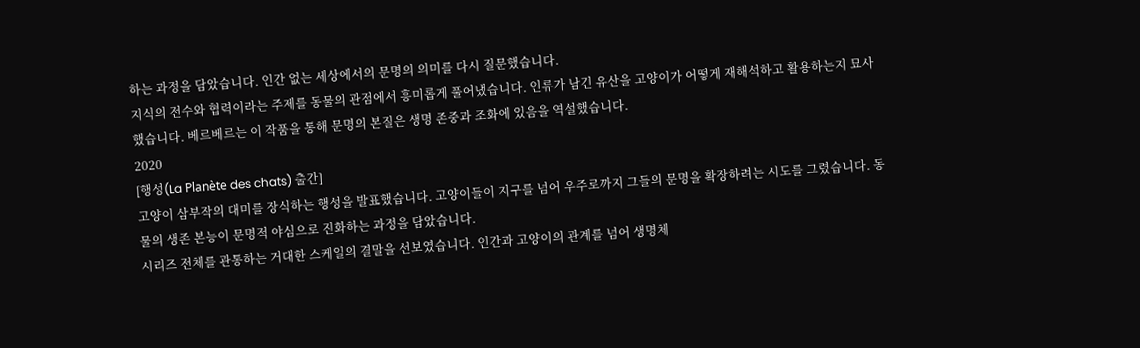하는 과정을 담았습니다. 인간 없는 세상에서의 문명의 의미를 다시 질문했습니다.
지식의 전수와 협력이라는 주제를 동물의 관점에서 흥미롭게 풀어냈습니다. 인류가 남긴 유산을 고양이가 어떻게 재해석하고 활용하는지 묘사했습니다. 베르베르는 이 작품을 통해 문명의 본질은 생명 존중과 조화에 있음을 역설했습니다.
2020
[행성(La Planète des chats) 출간]
고양이 삼부작의 대미를 장식하는 행성을 발표했습니다. 고양이들이 지구를 넘어 우주로까지 그들의 문명을 확장하려는 시도를 그렸습니다. 동물의 생존 본능이 문명적 야심으로 진화하는 과정을 담았습니다.
시리즈 전체를 관통하는 거대한 스케일의 결말을 선보였습니다. 인간과 고양이의 관계를 넘어 생명체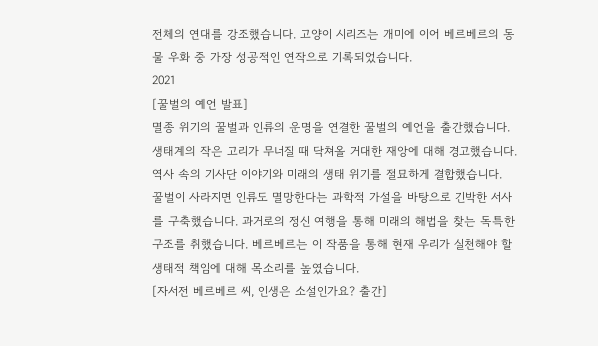전체의 연대를 강조했습니다. 고양이 시리즈는 개미에 이어 베르베르의 동물 우화 중 가장 성공적인 연작으로 기록되었습니다.
2021
[꿀벌의 예언 발표]
멸종 위기의 꿀벌과 인류의 운명을 연결한 꿀벌의 예언을 출간했습니다. 생태계의 작은 고리가 무너질 때 닥쳐올 거대한 재앙에 대해 경고했습니다. 역사 속의 기사단 이야기와 미래의 생태 위기를 절묘하게 결합했습니다.
꿀벌이 사라지면 인류도 멸망한다는 과학적 가설을 바탕으로 긴박한 서사를 구축했습니다. 과거로의 정신 여행을 통해 미래의 해법을 찾는 독특한 구조를 취했습니다. 베르베르는 이 작품을 통해 현재 우리가 실천해야 할 생태적 책임에 대해 목소리를 높였습니다.
[자서전 베르베르 씨, 인생은 소설인가요? 출간]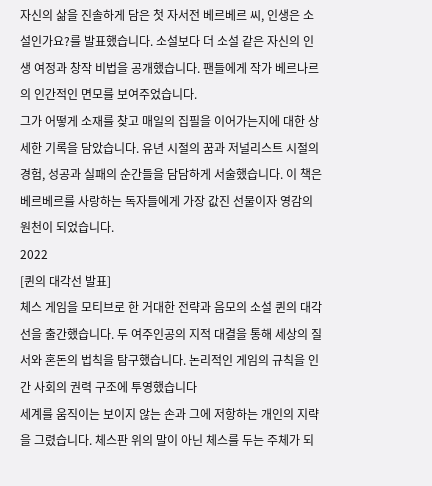자신의 삶을 진솔하게 담은 첫 자서전 베르베르 씨, 인생은 소설인가요?를 발표했습니다. 소설보다 더 소설 같은 자신의 인생 여정과 창작 비법을 공개했습니다. 팬들에게 작가 베르나르의 인간적인 면모를 보여주었습니다.
그가 어떻게 소재를 찾고 매일의 집필을 이어가는지에 대한 상세한 기록을 담았습니다. 유년 시절의 꿈과 저널리스트 시절의 경험, 성공과 실패의 순간들을 담담하게 서술했습니다. 이 책은 베르베르를 사랑하는 독자들에게 가장 값진 선물이자 영감의 원천이 되었습니다.
2022
[퀸의 대각선 발표]
체스 게임을 모티브로 한 거대한 전략과 음모의 소설 퀸의 대각선을 출간했습니다. 두 여주인공의 지적 대결을 통해 세상의 질서와 혼돈의 법칙을 탐구했습니다. 논리적인 게임의 규칙을 인간 사회의 권력 구조에 투영했습니다
세계를 움직이는 보이지 않는 손과 그에 저항하는 개인의 지략을 그렸습니다. 체스판 위의 말이 아닌 체스를 두는 주체가 되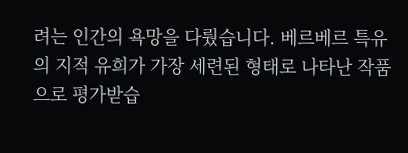려는 인간의 욕망을 다뤘습니다. 베르베르 특유의 지적 유희가 가장 세련된 형태로 나타난 작품으로 평가받습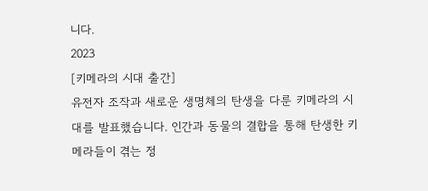니다.
2023
[키메라의 시대 출간]
유전자 조작과 새로운 생명체의 탄생을 다룬 키메라의 시대를 발표했습니다. 인간과 동물의 결합을 통해 탄생한 키메라들이 겪는 정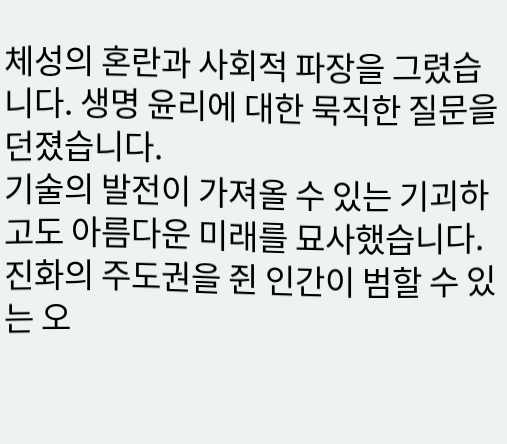체성의 혼란과 사회적 파장을 그렸습니다. 생명 윤리에 대한 묵직한 질문을 던졌습니다.
기술의 발전이 가져올 수 있는 기괴하고도 아름다운 미래를 묘사했습니다. 진화의 주도권을 쥔 인간이 범할 수 있는 오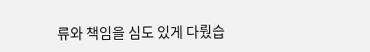류와 책임을 심도 있게 다뤘습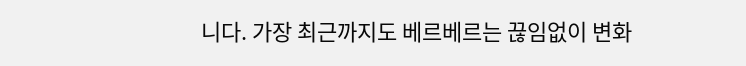니다. 가장 최근까지도 베르베르는 끊임없이 변화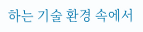하는 기술 환경 속에서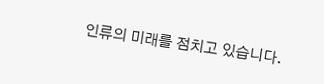인류의 미래를 점치고 있습니다.